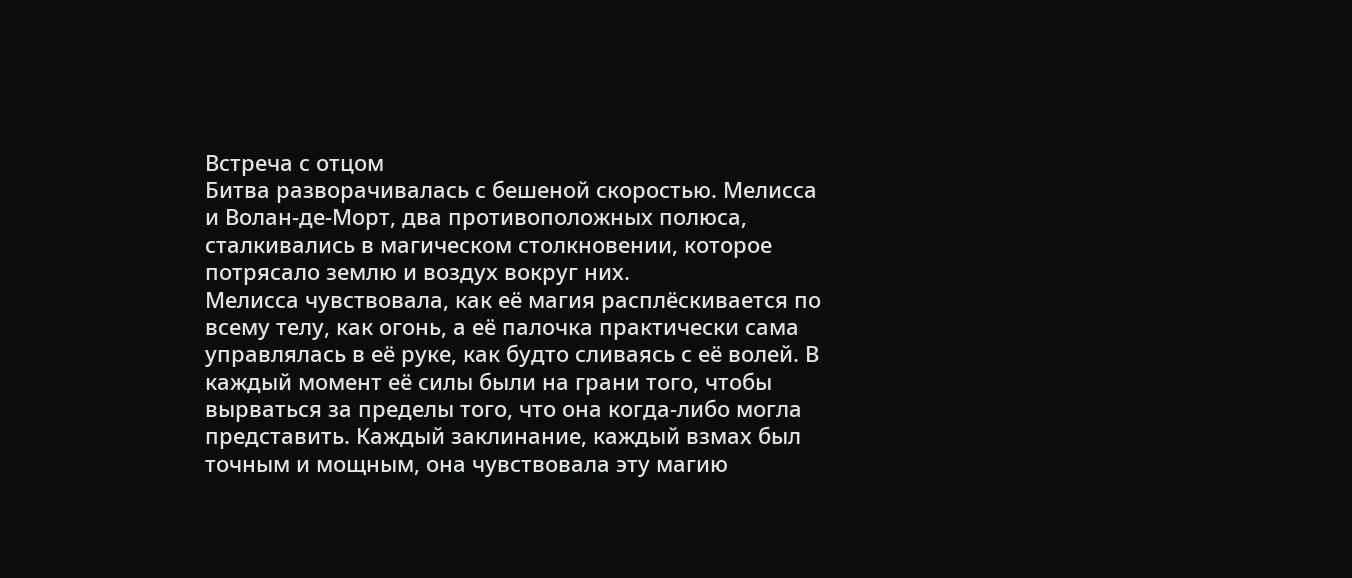Встреча с отцом
Битва разворачивалась с бешеной скоростью. Мелисса и Волан-де-Морт, два противоположных полюса, сталкивались в магическом столкновении, которое потрясало землю и воздух вокруг них.
Мелисса чувствовала, как её магия расплёскивается по всему телу, как огонь, а её палочка практически сама управлялась в её руке, как будто сливаясь с её волей. В каждый момент её силы были на грани того, чтобы вырваться за пределы того, что она когда-либо могла представить. Каждый заклинание, каждый взмах был точным и мощным, она чувствовала эту магию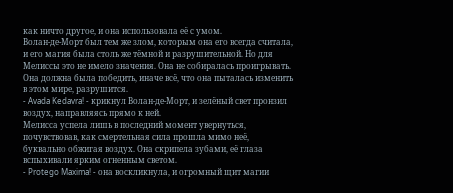как ничто другое, и она использовала её с умом.
Волан-де-Морт был тем же злом, которым она его всегда считала, и его магия была столь же тёмной и разрушительной. Но для Мелиссы это не имело значения. Она не собиралась проигрывать. Она должна была победить, иначе всё, что она пыталась изменить в этом мире, разрушится.
- Avada Kedavra! - крикнул Волан-де-Морт, и зелёный свет пронзил воздух, направляясь прямо к ней.
Мелисса успела лишь в последний момент увернуться, почувствовав, как смертельная сила прошла мимо неё, буквально обжигая воздух. Она скрипела зубами, её глаза вспыхивали ярким огненным светом.
- Protego Maxima! - она воскликнула, и огромный щит магии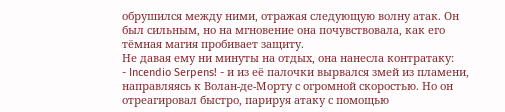обрушился между ними, отражая следующую волну атак. Он был сильным, но на мгновение она почувствовала, как его тёмная магия пробивает защиту.
Не давая ему ни минуты на отдых, она нанесла контратаку:
- Incendio Serpens! - и из её палочки вырвался змей из пламени, направляясь к Волан-де-Морту с огромной скоростью. Но он отреагировал быстро, парируя атаку с помощью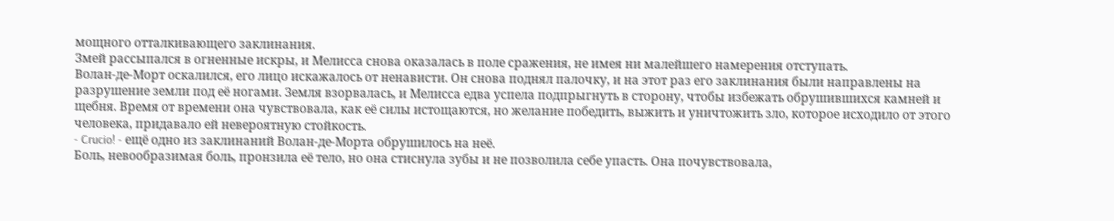мощного отталкивающего заклинания.
Змей рассыпался в огненные искры, и Мелисса снова оказалась в поле сражения, не имея ни малейшего намерения отступать.
Волан-де-Морт оскалился, его лицо искажалось от ненависти. Он снова поднял палочку, и на этот раз его заклинания были направлены на разрушение земли под её ногами. Земля взорвалась, и Мелисса едва успела подпрыгнуть в сторону, чтобы избежать обрушившихся камней и щебня. Время от времени она чувствовала, как её силы истощаются, но желание победить, выжить и уничтожить зло, которое исходило от этого человека, придавало ей невероятную стойкость.
- Crucio! - ещё одно из заклинаний Волан-де-Морта обрушилось на неё.
Боль, невообразимая боль, пронзила её тело, но она стиснула зубы и не позволила себе упасть. Она почувствовала,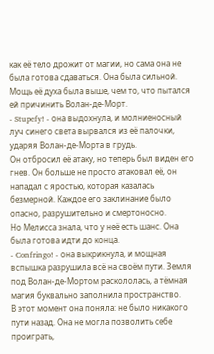как её тело дрожит от магии, но сама она не была готова сдаваться. Она была сильной. Мощь её духа была выше, чем то, что пытался ей причинить Волан-де-Морт.
- Stupefy! - она выдохнула, и молниеносный луч синего света вырвался из её палочки, ударяя Волан-де-Морта в грудь.
Он отбросил её атаку, но теперь был виден его гнев. Он больше не просто атаковал её, он нападал с яростью, которая казалась безмерной. Каждое его заклинание было опасно, разрушительно и смертоносно.
Но Мелисса знала, что у неё есть шанс. Она была готова идти до конца.
- Confringo! - она выкрикнула, и мощная вспышка разрушила всё на своём пути. Земля под Волан-де-Мортом раскололась, а тёмная магия буквально заполнила пространство.
В этот момент она поняла: не было никакого пути назад. Она не могла позволить себе проиграть,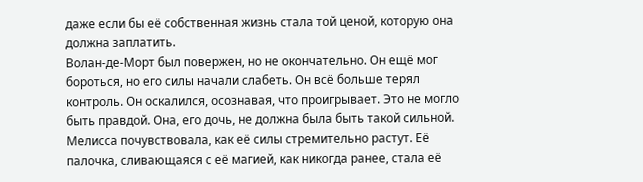даже если бы её собственная жизнь стала той ценой, которую она должна заплатить.
Волан-де-Морт был повержен, но не окончательно. Он ещё мог бороться, но его силы начали слабеть. Он всё больше терял контроль. Он оскалился, осознавая, что проигрывает. Это не могло быть правдой. Она, его дочь, не должна была быть такой сильной.
Мелисса почувствовала, как её силы стремительно растут. Её палочка, сливающаяся с её магией, как никогда ранее, стала её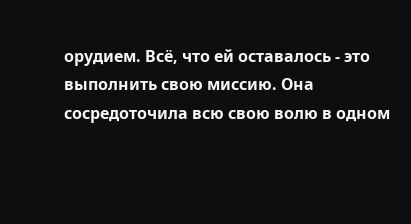орудием. Всё, что ей оставалось - это выполнить свою миссию. Она сосредоточила всю свою волю в одном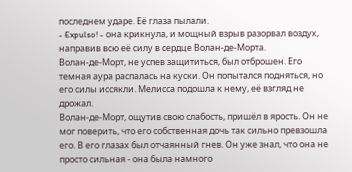последнем ударе. Её глаза пылали.
- Expulso! - она крикнула, и мощный взрыв разорвал воздух, направив всю её силу в сердце Волан-де-Морта.
Волан-де-Морт, не успев защититься, был отброшен. Его темная аура распалась на куски. Он попытался подняться, но его силы иссякли. Мелисса подошла к нему, её взгляд не дрожал.
Волан-де-Морт, ощутив свою слабость, пришёл в ярость. Он не мог поверить, что его собственная дочь так сильно превзошла его. В его глазах был отчаянный гнев. Он уже знал, что она не просто сильная - она была намного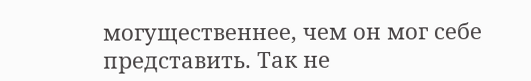могущественнее, чем он мог себе представить. Так не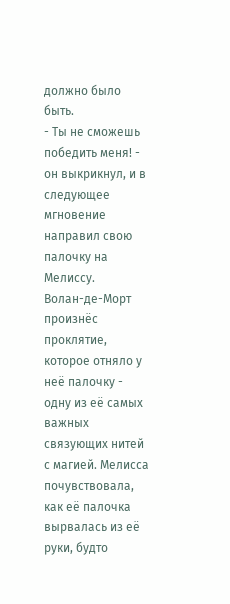должно было быть.
- Ты не сможешь победить меня! - он выкрикнул, и в следующее мгновение направил свою палочку на Мелиссу.
Волан-де-Морт произнёс проклятие, которое отняло у неё палочку - одну из её самых важных связующих нитей с магией. Мелисса почувствовала, как её палочка вырвалась из её руки, будто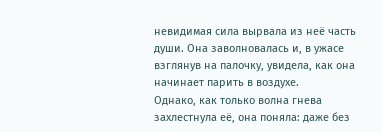невидимая сила вырвала из неё часть души. Она заволновалась и, в ужасе взглянув на палочку, увидела, как она начинает парить в воздухе.
Однако, как только волна гнева захлестнула её, она поняла: даже без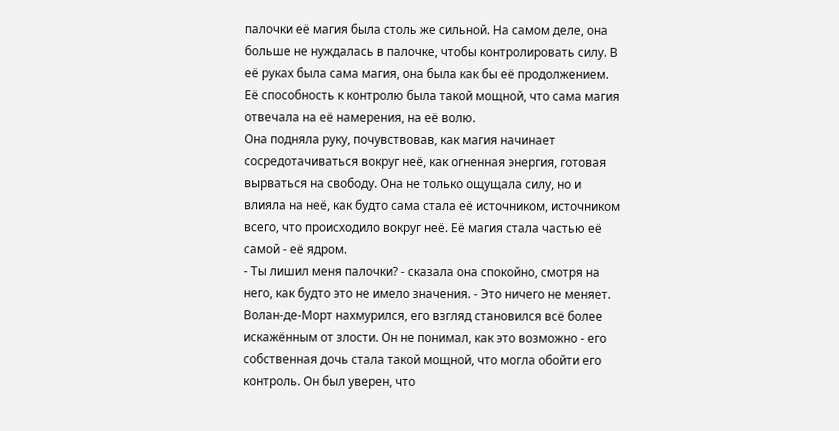палочки её магия была столь же сильной. На самом деле, она больше не нуждалась в палочке, чтобы контролировать силу. В её руках была сама магия, она была как бы её продолжением. Её способность к контролю была такой мощной, что сама магия отвечала на её намерения, на её волю.
Она подняла руку, почувствовав, как магия начинает сосредотачиваться вокруг неё, как огненная энергия, готовая вырваться на свободу. Она не только ощущала силу, но и влияла на неё, как будто сама стала её источником, источником всего, что происходило вокруг неё. Её магия стала частью её самой - её ядром.
- Ты лишил меня палочки? - сказала она спокойно, смотря на него, как будто это не имело значения. - Это ничего не меняет.
Волан-де-Морт нахмурился, его взгляд становился всё более искажённым от злости. Он не понимал, как это возможно - его собственная дочь стала такой мощной, что могла обойти его контроль. Он был уверен, что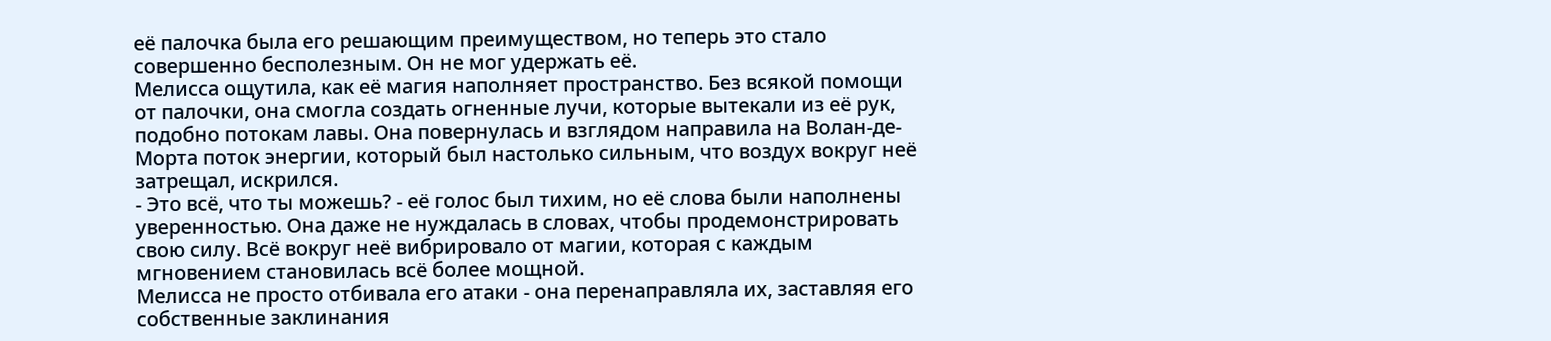её палочка была его решающим преимуществом, но теперь это стало совершенно бесполезным. Он не мог удержать её.
Мелисса ощутила, как её магия наполняет пространство. Без всякой помощи от палочки, она смогла создать огненные лучи, которые вытекали из её рук, подобно потокам лавы. Она повернулась и взглядом направила на Волан-де-Морта поток энергии, который был настолько сильным, что воздух вокруг неё затрещал, искрился.
- Это всё, что ты можешь? - её голос был тихим, но её слова были наполнены уверенностью. Она даже не нуждалась в словах, чтобы продемонстрировать свою силу. Всё вокруг неё вибрировало от магии, которая с каждым мгновением становилась всё более мощной.
Мелисса не просто отбивала его атаки - она перенаправляла их, заставляя его собственные заклинания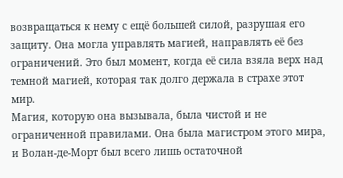возвращаться к нему с ещё большей силой, разрушая его защиту. Она могла управлять магией, направлять её без ограничений. Это был момент, когда её сила взяла верх над темной магией, которая так долго держала в страхе этот мир.
Магия, которую она вызывала, была чистой и не ограниченной правилами. Она была магистром этого мира, и Волан-де-Морт был всего лишь остаточной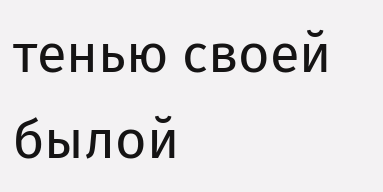тенью своей былой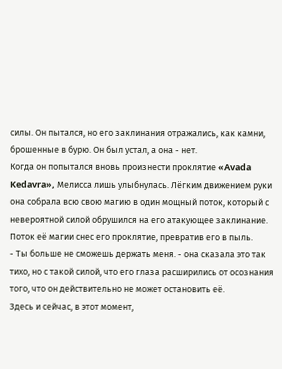силы. Он пытался, но его заклинания отражались, как камни, брошенные в бурю. Он был устал, а она - нет.
Когда он попытался вновь произнести проклятие «Avada Kedavra», Мелисса лишь улыбнулась. Лёгким движением руки она собрала всю свою магию в один мощный поток, который с невероятной силой обрушился на его атакующее заклинание. Поток её магии снес его проклятие, превратив его в пыль.
- Ты больше не сможешь держать меня. - она сказала это так тихо, но с такой силой, что его глаза расширились от осознания того, что он действительно не может остановить её.
Здесь и сейчас, в этот момент,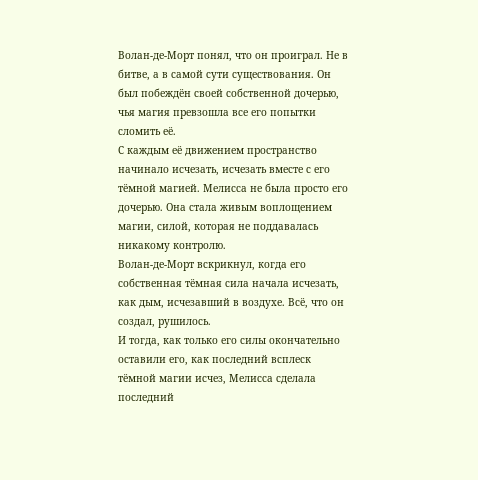Волан-де-Морт понял, что он проиграл. Не в битве, а в самой сути существования. Он был побеждён своей собственной дочерью, чья магия превзошла все его попытки сломить её.
С каждым её движением пространство начинало исчезать, исчезать вместе с его тёмной магией. Мелисса не была просто его дочерью. Она стала живым воплощением магии, силой, которая не поддавалась никакому контролю.
Волан-де-Морт вскрикнул, когда его собственная тёмная сила начала исчезать, как дым, исчезавший в воздухе. Всё, что он создал, рушилось.
И тогда, как только его силы окончательно оставили его, как последний всплеск тёмной магии исчез, Мелисса сделала последний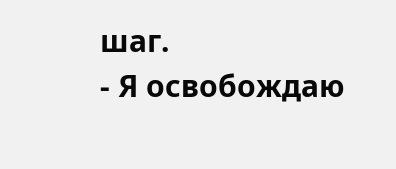шаг.
- Я освобождаю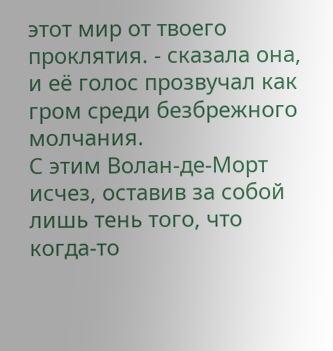этот мир от твоего проклятия. - сказала она, и её голос прозвучал как гром среди безбрежного молчания.
С этим Волан-де-Морт исчез, оставив за собой лишь тень того, что когда-то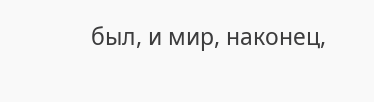был, и мир, наконец,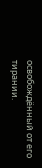освобождённый от его тирании.